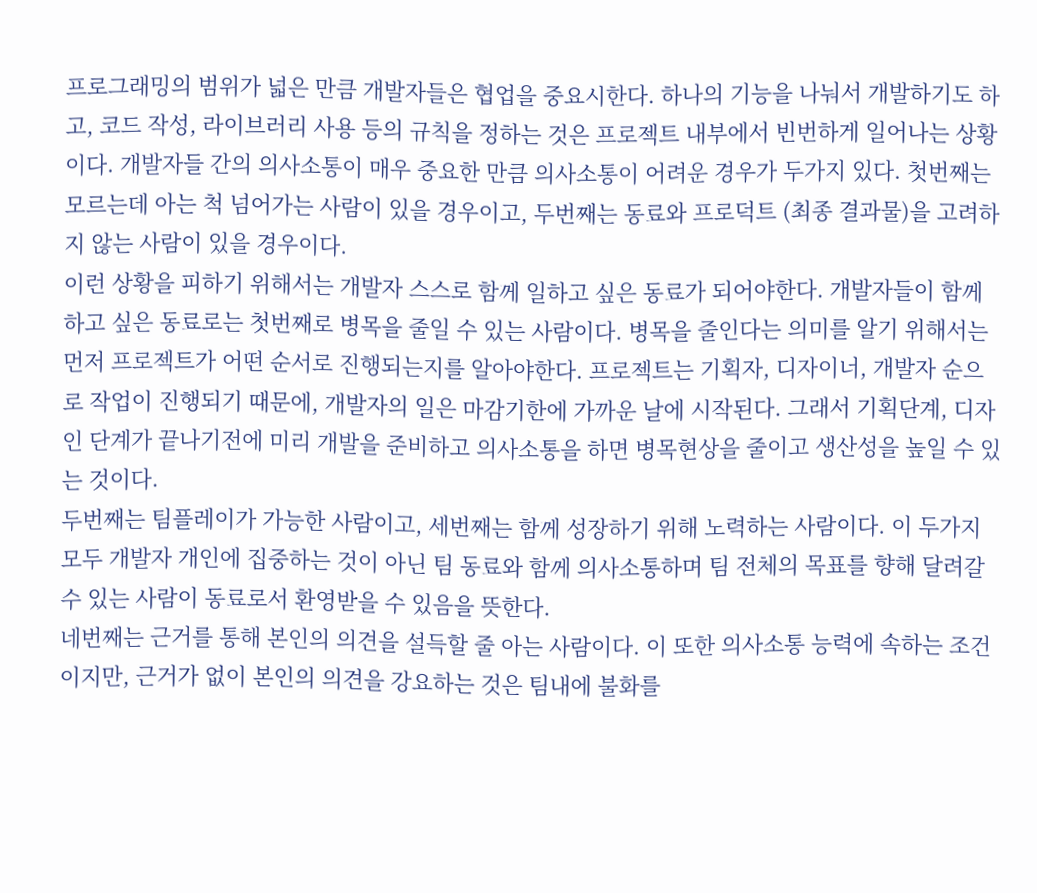프로그래밍의 범위가 넓은 만큼 개발자들은 협업을 중요시한다. 하나의 기능을 나눠서 개발하기도 하고, 코드 작성, 라이브러리 사용 등의 규칙을 정하는 것은 프로젝트 내부에서 빈번하게 일어나는 상황이다. 개발자들 간의 의사소통이 매우 중요한 만큼 의사소통이 어려운 경우가 두가지 있다. 첫번째는 모르는데 아는 척 넘어가는 사람이 있을 경우이고, 두번째는 동료와 프로덕트 (최종 결과물)을 고려하지 않는 사람이 있을 경우이다.
이런 상황을 피하기 위해서는 개발자 스스로 함께 일하고 싶은 동료가 되어야한다. 개발자들이 함께하고 싶은 동료로는 첫번째로 병목을 줄일 수 있는 사람이다. 병목을 줄인다는 의미를 알기 위해서는 먼저 프로젝트가 어떤 순서로 진행되는지를 알아야한다. 프로젝트는 기획자, 디자이너, 개발자 순으로 작업이 진행되기 때문에, 개발자의 일은 마감기한에 가까운 날에 시작된다. 그래서 기획단계, 디자인 단계가 끝나기전에 미리 개발을 준비하고 의사소통을 하면 병목현상을 줄이고 생산성을 높일 수 있는 것이다.
두번째는 팀플레이가 가능한 사람이고, 세번째는 함께 성장하기 위해 노력하는 사람이다. 이 두가지 모두 개발자 개인에 집중하는 것이 아닌 팀 동료와 함께 의사소통하며 팀 전체의 목표를 향해 달려갈 수 있는 사람이 동료로서 환영받을 수 있음을 뜻한다.
네번째는 근거를 통해 본인의 의견을 설득할 줄 아는 사람이다. 이 또한 의사소통 능력에 속하는 조건이지만, 근거가 없이 본인의 의견을 강요하는 것은 팀내에 불화를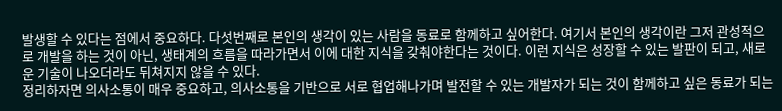발생할 수 있다는 점에서 중요하다. 다섯번째로 본인의 생각이 있는 사람을 동료로 함께하고 싶어한다. 여기서 본인의 생각이란 그저 관성적으로 개발을 하는 것이 아닌, 생태계의 흐름을 따라가면서 이에 대한 지식을 갖춰야한다는 것이다. 이런 지식은 성장할 수 있는 발판이 되고, 새로운 기술이 나오더라도 뒤쳐지지 않을 수 있다.
정리하자면 의사소통이 매우 중요하고, 의사소통을 기반으로 서로 협업해나가며 발전할 수 있는 개발자가 되는 것이 함께하고 싶은 동료가 되는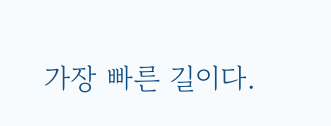가장 빠른 길이다.